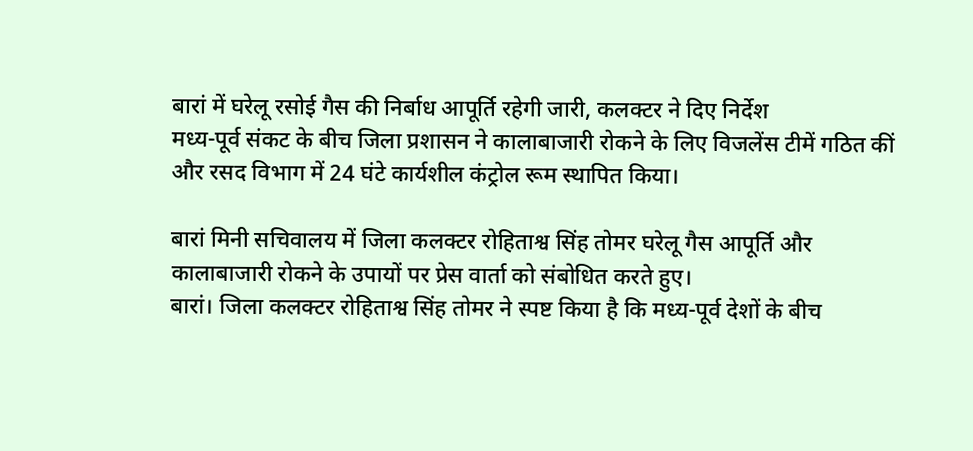बारां में घरेलू रसोई गैस की निर्बाध आपूर्ति रहेगी जारी, कलक्टर ने दिए निर्देश
मध्य-पूर्व संकट के बीच जिला प्रशासन ने कालाबाजारी रोकने के लिए विजलेंस टीमें गठित कीं और रसद विभाग में 24 घंटे कार्यशील कंट्रोल रूम स्थापित किया।

बारां मिनी सचिवालय में जिला कलक्टर रोहिताश्व सिंह तोमर घरेलू गैस आपूर्ति और कालाबाजारी रोकने के उपायों पर प्रेस वार्ता को संबोधित करते हुए।
बारां। जिला कलक्टर रोहिताश्व सिंह तोमर ने स्पष्ट किया है कि मध्य-पूर्व देशों के बीच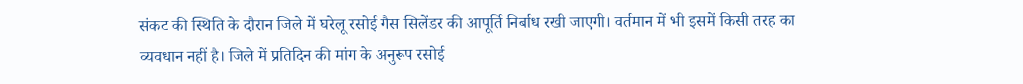संकट की स्थिति के दौरान जिले में घरेलू रसोई गैस सिलेंडर की आपूर्ति निर्बाध रखी जाएगी। वर्तमान में भी इसमें किसी तरह का व्यवधान नहीं है। जिले में प्रतिदिन की मांग के अनुरूप रसोई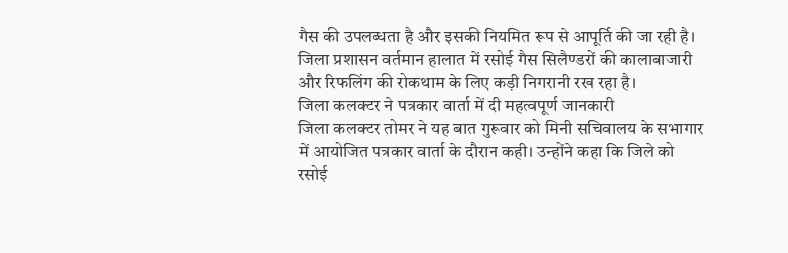गैस की उपलब्धता है और इसकी नियमित रूप से आपूर्ति की जा रही है। जिला प्रशासन वर्तमान हालात में रसोई गैस सिलैण्डरों की कालाबाजारी और रिफलिंग की रोकथाम के लिए कड़ी निगरानी रख रहा है।
जिला कलक्टर ने पत्रकार वार्ता में दी महत्वपूर्ण जानकारी
जिला कलक्टर तोमर ने यह बात गुरूवार को मिनी सचिवालय के सभागार में आयोजित पत्रकार वार्ता के दौरान कही। उन्होंने कहा कि जिले को रसोई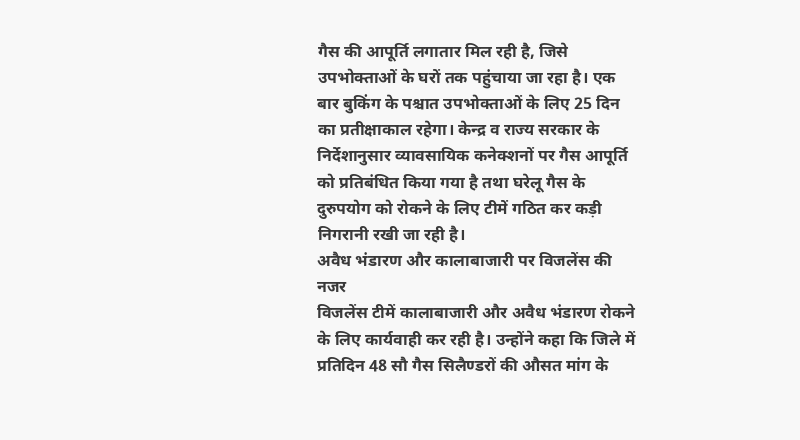गैस की आपूर्ति लगातार मिल रही है, जिसे उपभोक्ताओं के घरों तक पहुंचाया जा रहा है। एक बार बुकिंग के पश्चात उपभोक्ताओं के लिए 25 दिन का प्रतीक्षाकाल रहेगा। केन्द्र व राज्य सरकार के निर्देशानुसार व्यावसायिक कनेक्शनों पर गैस आपूर्ति को प्रतिबंधित किया गया है तथा घरेलू गैस के दुरुपयोग को रोकने के लिए टीमें गठित कर कड़ी निगरानी रखी जा रही है।
अवैध भंडारण और कालाबाजारी पर विजलेंस की नजर
विजलेंस टीमें कालाबाजारी और अवैध भंडारण रोकने के लिए कार्यवाही कर रही है। उन्होंने कहा कि जिले में प्रतिदिन 48 सौ गैस सिलैण्डरों की औसत मांग के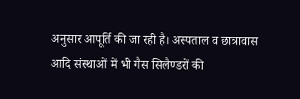अनुसार आपूर्ति की जा रही है। अस्पताल व छात्रावास आदि संस्थाओं में भी गैस सिलैण्डरों की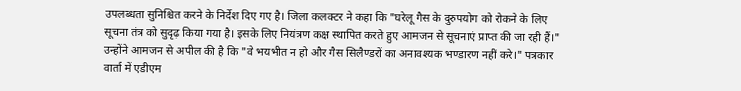उपलब्धता सुनिश्चित करने के निर्देश दिए गए है। जिला कलक्टर ने कहा कि "घरेलू गैस के दुरुपयोग को रोकने के लिए सूचना तंत्र को सुदृढ़ किया गया है। इसके लिए नियंत्रण कक्ष स्थापित करते हुए आमजन से सूचनाएं प्राप्त की जा रही हैं।" उन्होंने आमजन से अपील की है कि "वे भयभीत न हो और गैस सिलैण्डरों का अनावश्यक भण्डारण नहीं करे।" पत्रकार वार्ता में एडीएम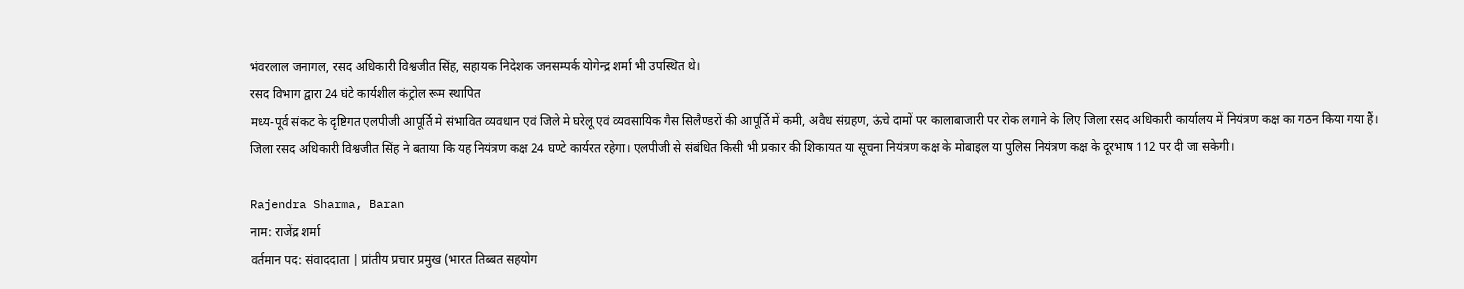भंवरलाल जनागल, रसद अधिकारी विश्वजीत सिंह, सहायक निदेशक जनसम्पर्क योगेन्द्र शर्मा भी उपस्थित थे।
रसद विभाग द्वारा 24 घंटे कार्यशील कंट्रोल रूम स्थापित
मध्य-पूर्व संकट के दृष्टिगत एलपीजी आपूर्ति मे संभावित व्यवधान एवं जिले मे घरेलू एवं व्यवसायिक गैस सिलैण्डरों की आपूर्ति में कमी, अवैध संग्रहण, ऊंचे दामों पर कालाबाजारी पर रोक लगाने के लिए जिला रसद अधिकारी कार्यालय में नियंत्रण कक्ष का गठन किया गया हैं। जिला रसद अधिकारी विश्वजीत सिंह ने बताया कि यह नियंत्रण कक्ष 24 घण्टे कार्यरत रहेगा। एलपीजी से संबंधित किसी भी प्रकार की शिकायत या सूचना नियंत्रण कक्ष के मोबाइल या पुलिस नियंत्रण कक्ष के दूरभाष 112 पर दी जा सकेगी।

Rajendra Sharma, Baran
नाम: राजेंद्र शर्मा
वर्तमान पद: संवाददाता | प्रांतीय प्रचार प्रमुख (भारत तिब्बत सहयोग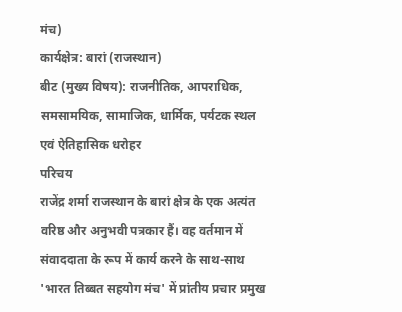मंच)
कार्यक्षेत्र: बारां (राजस्थान)
बीट (मुख्य विषय): राजनीतिक, आपराधिक, समसामयिक, सामाजिक, धार्मिक, पर्यटक स्थल एवं ऐतिहासिक धरोहर
परिचय
राजेंद्र शर्मा राजस्थान के बारां क्षेत्र के एक अत्यंत वरिष्ठ और अनुभवी पत्रकार हैं। वह वर्तमान में संवाददाता के रूप में कार्य करने के साथ-साथ 'भारत तिब्बत सहयोग मंच' में प्रांतीय प्रचार प्रमुख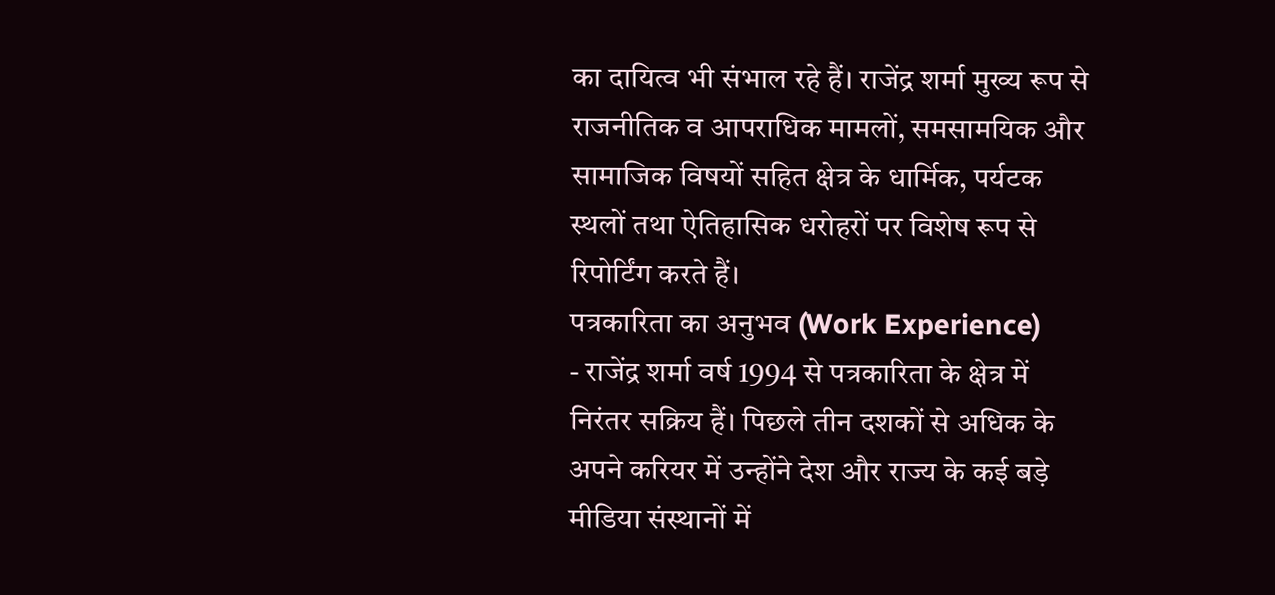का दायित्व भी संभाल रहे हैं। राजेंद्र शर्मा मुख्य रूप से राजनीतिक व आपराधिक मामलों, समसामयिक और सामाजिक विषयों सहित क्षेत्र के धार्मिक, पर्यटक स्थलों तथा ऐतिहासिक धरोहरों पर विशेष रूप से रिपोर्टिंग करते हैं।
पत्रकारिता का अनुभव (Work Experience)
- राजेंद्र शर्मा वर्ष 1994 से पत्रकारिता के क्षेत्र में निरंतर सक्रिय हैं। पिछले तीन दशकों से अधिक के अपने करियर में उन्होंने देश और राज्य के कई बड़े मीडिया संस्थानों में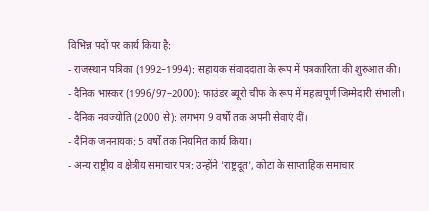विभिन्न पदों पर कार्य किया है:
- राजस्थान पत्रिका (1992–1994): सहायक संवाददाता के रूप में पत्रकारिता की शुरुआत की।
- दैनिक भास्कर (1996/97–2000): फाउंडर ब्यूरो चीफ के रूप में महत्वपूर्ण जिम्मेदारी संभाली।
- दैनिक नवज्योति (2000 से): लगभग 9 वर्षों तक अपनी सेवाएं दीं।
- दैनिक जननायक: 5 वर्षों तक नियमित कार्य किया।
- अन्य राष्ट्रीय व क्षेत्रीय समाचार पत्र: उन्होंने 'राष्ट्रदूत', कोटा के साप्ताहिक समाचार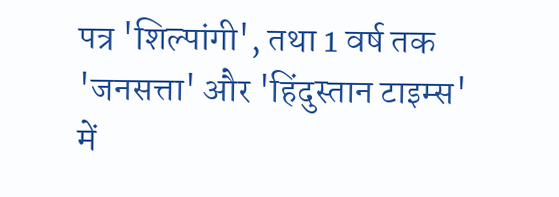पत्र 'शिल्पांगी', तथा 1 वर्ष तक 'जनसत्ता' और 'हिंदुस्तान टाइम्स' में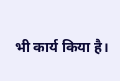भी कार्य किया है।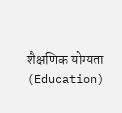शैक्षणिक योग्यता (Education)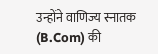उन्होंने वाणिज्य स्नातक (B.Com) की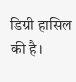डिग्री हासिल की है।